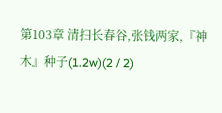第103章 清扫长春谷,张钱两家,『神木』种子(1.2w)(2 / 2)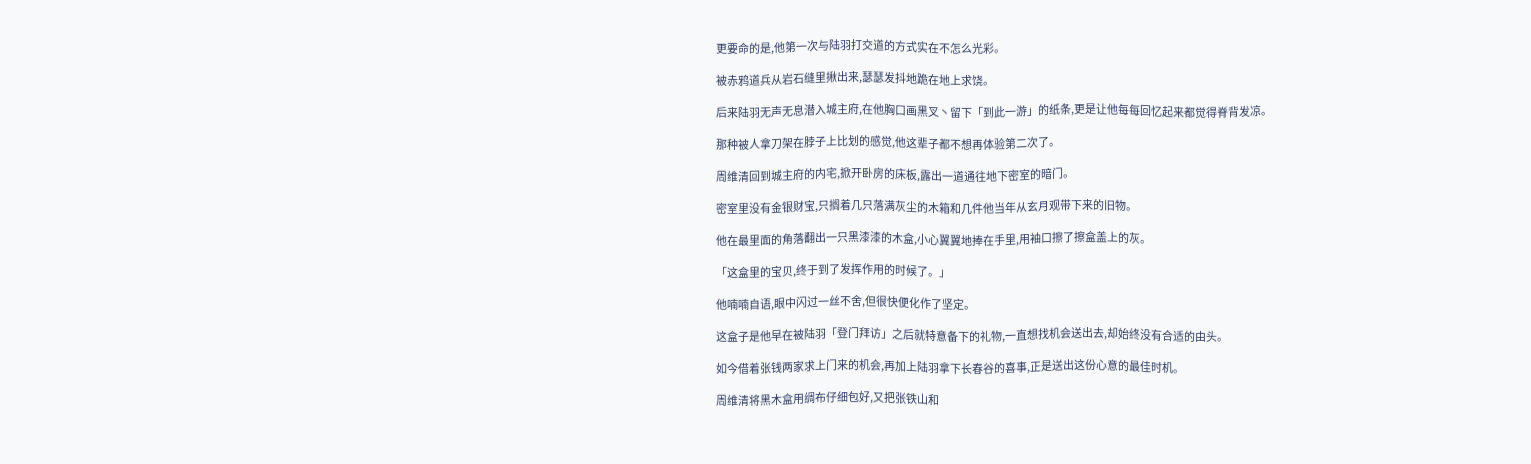更要命的是,他第一次与陆羽打交道的方式实在不怎么光彩。

被赤鸦道兵从岩石缝里揪出来,瑟瑟发抖地跪在地上求饶。

后来陆羽无声无息潜入城主府,在他胸口画黑叉丶留下「到此一游」的纸条,更是让他每每回忆起来都觉得脊背发凉。

那种被人拿刀架在脖子上比划的感觉,他这辈子都不想再体验第二次了。

周维清回到城主府的内宅,掀开卧房的床板,露出一道通往地下密室的暗门。

密室里没有金银财宝,只搁着几只落满灰尘的木箱和几件他当年从玄月观带下来的旧物。

他在最里面的角落翻出一只黑漆漆的木盒,小心翼翼地捧在手里,用袖口擦了擦盒盖上的灰。

「这盒里的宝贝,终于到了发挥作用的时候了。」

他喃喃自语,眼中闪过一丝不舍,但很快便化作了坚定。

这盒子是他早在被陆羽「登门拜访」之后就特意备下的礼物,一直想找机会送出去,却始终没有合适的由头。

如今借着张钱两家求上门来的机会,再加上陆羽拿下长春谷的喜事,正是送出这份心意的最佳时机。

周维清将黑木盒用绸布仔细包好,又把张铁山和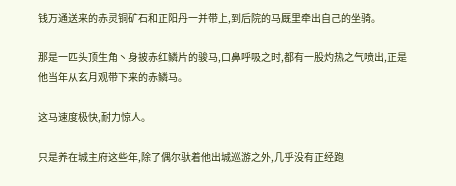钱万通送来的赤灵铜矿石和正阳丹一并带上,到后院的马厩里牵出自己的坐骑。

那是一匹头顶生角丶身披赤红鳞片的骏马,口鼻呼吸之时,都有一股灼热之气喷出,正是他当年从玄月观带下来的赤鳞马。

这马速度极快,耐力惊人。

只是养在城主府这些年,除了偶尔驮着他出城巡游之外,几乎没有正经跑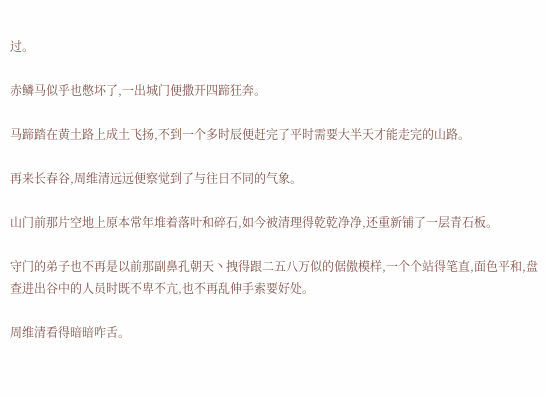过。

赤鳞马似乎也憋坏了,一出城门便撒开四蹄狂奔。

马蹄踏在黄土路上成土飞扬,不到一个多时辰便赶完了平时需要大半天才能走完的山路。

再来长春谷,周维清远远便察觉到了与往日不同的气象。

山门前那片空地上原本常年堆着落叶和碎石,如今被清理得乾乾净净,还重新铺了一层青石板。

守门的弟子也不再是以前那副鼻孔朝天丶拽得跟二五八万似的倨傲模样,一个个站得笔直,面色平和,盘查进出谷中的人员时既不卑不亢,也不再乱伸手索要好处。

周维清看得暗暗咋舌。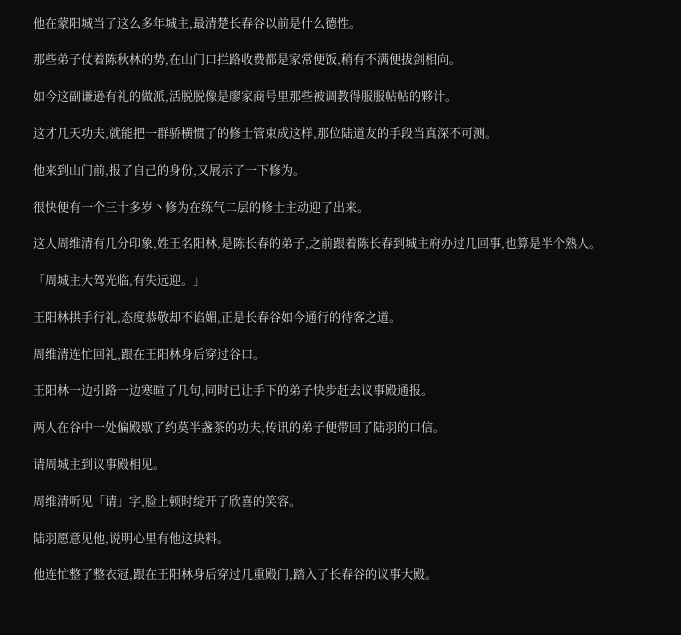他在蒙阳城当了这么多年城主,最清楚长春谷以前是什么德性。

那些弟子仗着陈秋林的势,在山门口拦路收费都是家常便饭,稍有不满便拔剑相向。

如今这副谦逊有礼的做派,活脱脱像是廖家商号里那些被调教得服服帖帖的夥计。

这才几天功夫,就能把一群骄横惯了的修士管束成这样,那位陆道友的手段当真深不可测。

他来到山门前,报了自己的身份,又展示了一下修为。

很快便有一个三十多岁丶修为在练气二层的修士主动迎了出来。

这人周维清有几分印象,姓王名阳林,是陈长春的弟子,之前跟着陈长春到城主府办过几回事,也算是半个熟人。

「周城主大驾光临,有失远迎。」

王阳林拱手行礼,态度恭敬却不谄媚,正是长春谷如今通行的待客之道。

周维清连忙回礼,跟在王阳林身后穿过谷口。

王阳林一边引路一边寒暄了几句,同时已让手下的弟子快步赶去议事殿通报。

两人在谷中一处偏殿歇了约莫半盏茶的功夫,传讯的弟子便带回了陆羽的口信。

请周城主到议事殿相见。

周维清听见「请」字,脸上顿时绽开了欣喜的笑容。

陆羽愿意见他,说明心里有他这块料。

他连忙整了整衣冠,跟在王阳林身后穿过几重殿门,踏入了长春谷的议事大殿。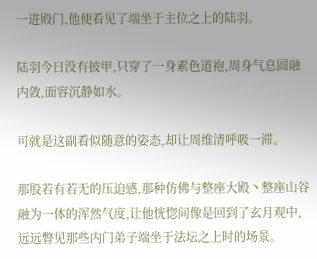一进殿门,他便看见了端坐于主位之上的陆羽。

陆羽今日没有披甲,只穿了一身素色道袍,周身气息圆融内敛,面容沉静如水。

可就是这副看似随意的姿态,却让周维清呼吸一滞。

那股若有若无的压迫感,那种仿佛与整座大殿丶整座山谷融为一体的浑然气度,让他恍惚间像是回到了玄月观中,远远瞥见那些内门弟子端坐于法坛之上时的场景。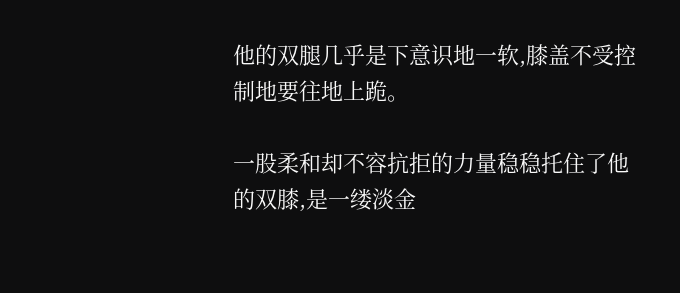他的双腿几乎是下意识地一软,膝盖不受控制地要往地上跪。

一股柔和却不容抗拒的力量稳稳托住了他的双膝,是一缕淡金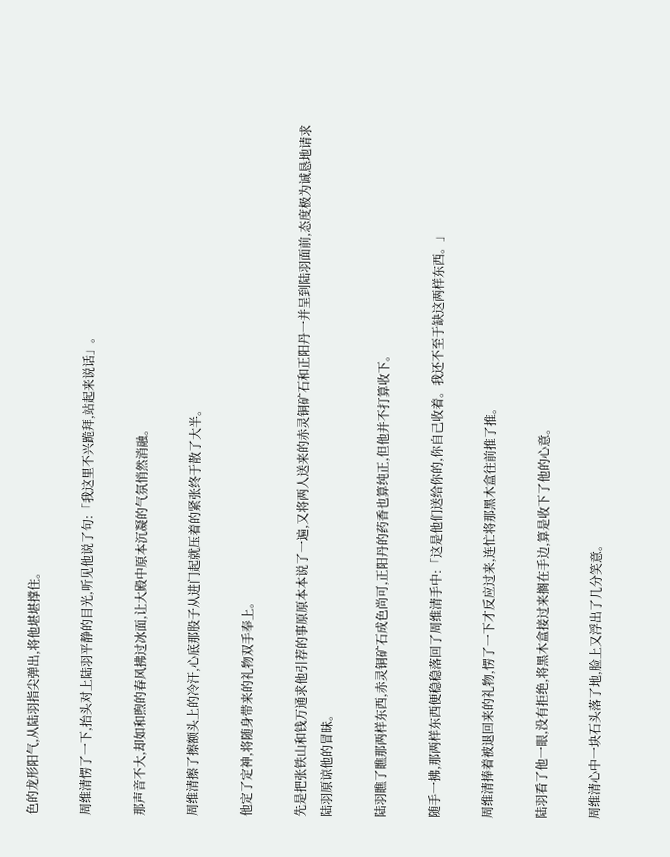色的龙形阳气,从陆羽指尖弹出,将他堪堪撑住。

周维清愣了一下,抬头对上陆羽平静的目光,听见他说了句:「我这里不兴跪拜,站起来说话」。

那声音不大,却如和煦的春风拂过冰面,让大殿中原本沉凝的气氛悄然消融。

周维清擦了擦额头上的冷汗,心底那股子从进门起就压着的紧张终于散了大半。

他定了定神,将随身带来的礼物双手奉上。

先是把张铁山和钱万通求他引荐的事原原本本说了一遍,又将两人送来的赤灵铜矿石和正阳丹一并呈到陆羽面前,态度极为诚恳地请求陆羽原谅他的冒昧。

陆羽瞧了瞧那两样东西,赤灵铜矿石成色尚可,正阳丹的药香也算纯正,但他并不打算收下。

随手一拂,那两样东西便稳稳落回了周维清手中:「这是他们送给你的,你自己收着。我还不至于缺这两样东西。」

周维清捧着被退回来的礼物,愣了一下才反应过来,连忙将那黑木盒往前推了推。

陆羽看了他一眼,没有拒绝,将黑木盒接过来搁在手边,算是收下了他的心意。

周维清心中一块石头落了地,脸上又浮出了几分笑意。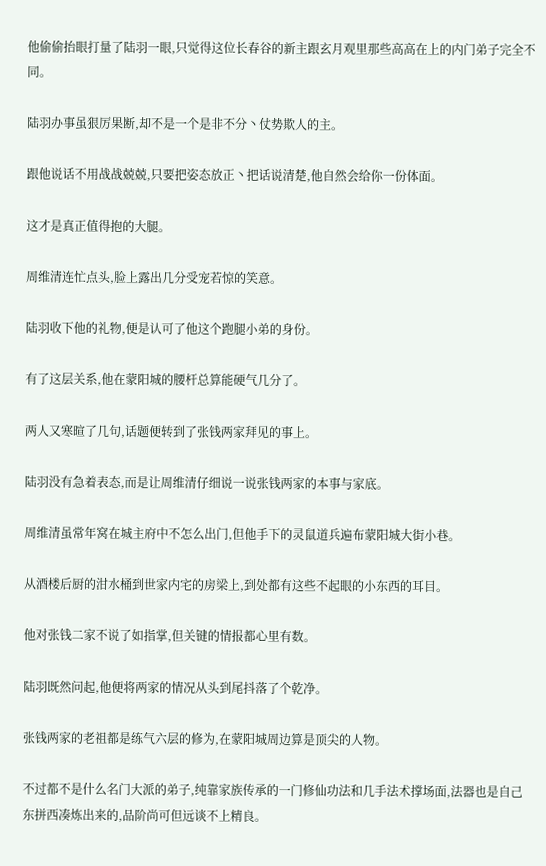他偷偷抬眼打量了陆羽一眼,只觉得这位长春谷的新主跟玄月观里那些高高在上的内门弟子完全不同。

陆羽办事虽狠厉果断,却不是一个是非不分丶仗势欺人的主。

跟他说话不用战战兢兢,只要把姿态放正丶把话说清楚,他自然会给你一份体面。

这才是真正值得抱的大腿。

周维清连忙点头,脸上露出几分受宠若惊的笑意。

陆羽收下他的礼物,便是认可了他这个跑腿小弟的身份。

有了这层关系,他在蒙阳城的腰杆总算能硬气几分了。

两人又寒暄了几句,话题便转到了张钱两家拜见的事上。

陆羽没有急着表态,而是让周维清仔细说一说张钱两家的本事与家底。

周维清虽常年窝在城主府中不怎么出门,但他手下的灵鼠道兵遍布蒙阳城大街小巷。

从酒楼后厨的泔水桶到世家内宅的房梁上,到处都有这些不起眼的小东西的耳目。

他对张钱二家不说了如指掌,但关键的情报都心里有数。

陆羽既然问起,他便将两家的情况从头到尾抖落了个乾净。

张钱两家的老祖都是练气六层的修为,在蒙阳城周边算是顶尖的人物。

不过都不是什么名门大派的弟子,纯靠家族传承的一门修仙功法和几手法术撑场面,法器也是自己东拼西凑炼出来的,品阶尚可但远谈不上精良。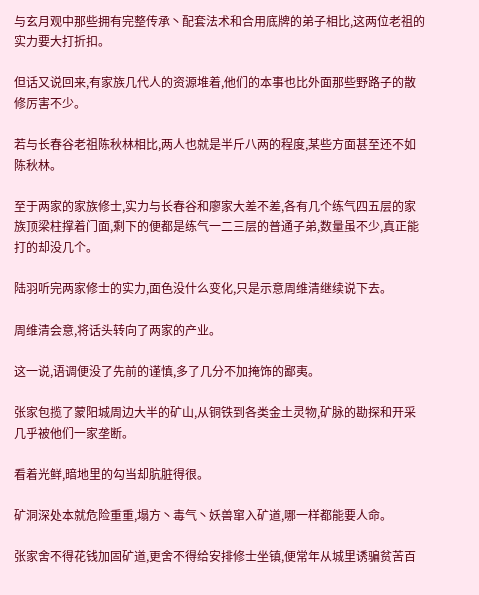与玄月观中那些拥有完整传承丶配套法术和合用底牌的弟子相比,这两位老祖的实力要大打折扣。

但话又说回来,有家族几代人的资源堆着,他们的本事也比外面那些野路子的散修厉害不少。

若与长春谷老祖陈秋林相比,两人也就是半斤八两的程度,某些方面甚至还不如陈秋林。

至于两家的家族修士,实力与长春谷和廖家大差不差,各有几个练气四五层的家族顶梁柱撑着门面,剩下的便都是练气一二三层的普通子弟,数量虽不少,真正能打的却没几个。

陆羽听完两家修士的实力,面色没什么变化,只是示意周维清继续说下去。

周维清会意,将话头转向了两家的产业。

这一说,语调便没了先前的谨慎,多了几分不加掩饰的鄙夷。

张家包揽了蒙阳城周边大半的矿山,从铜铁到各类金土灵物,矿脉的勘探和开采几乎被他们一家垄断。

看着光鲜,暗地里的勾当却肮脏得很。

矿洞深处本就危险重重,塌方丶毒气丶妖兽窜入矿道,哪一样都能要人命。

张家舍不得花钱加固矿道,更舍不得给安排修士坐镇,便常年从城里诱骗贫苦百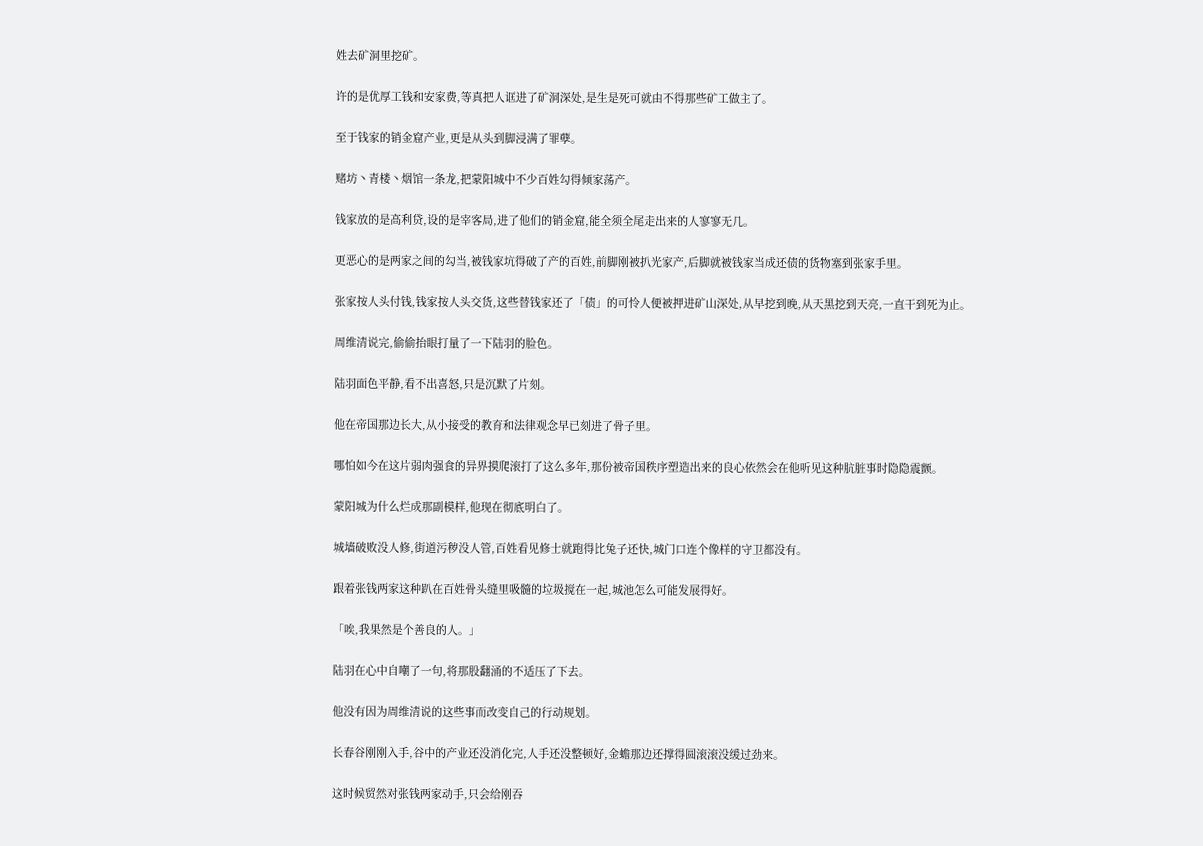姓去矿洞里挖矿。

许的是优厚工钱和安家费,等真把人诓进了矿洞深处,是生是死可就由不得那些矿工做主了。

至于钱家的销金窟产业,更是从头到脚浸满了罪孽。

赌坊丶青楼丶烟馆一条龙,把蒙阳城中不少百姓勾得倾家荡产。

钱家放的是高利贷,设的是宰客局,进了他们的销金窟,能全须全尾走出来的人寥寥无几。

更恶心的是两家之间的勾当,被钱家坑得破了产的百姓,前脚刚被扒光家产,后脚就被钱家当成还债的货物塞到张家手里。

张家按人头付钱,钱家按人头交货,这些替钱家还了「债」的可怜人便被押进矿山深处,从早挖到晚,从天黑挖到天亮,一直干到死为止。

周维清说完,偷偷抬眼打量了一下陆羽的脸色。

陆羽面色平静,看不出喜怒,只是沉默了片刻。

他在帝国那边长大,从小接受的教育和法律观念早已刻进了骨子里。

哪怕如今在这片弱肉强食的异界摸爬滚打了这么多年,那份被帝国秩序塑造出来的良心依然会在他听见这种肮脏事时隐隐震颤。

蒙阳城为什么烂成那副模样,他现在彻底明白了。

城墙破败没人修,街道污秽没人管,百姓看见修士就跑得比兔子还快,城门口连个像样的守卫都没有。

跟着张钱两家这种趴在百姓骨头缝里吸髓的垃圾搅在一起,城池怎么可能发展得好。

「唉,我果然是个善良的人。」

陆羽在心中自嘲了一句,将那股翻涌的不适压了下去。

他没有因为周维清说的这些事而改变自己的行动规划。

长春谷刚刚入手,谷中的产业还没消化完,人手还没整顿好,金蟾那边还撑得圆滚滚没缓过劲来。

这时候贸然对张钱两家动手,只会给刚吞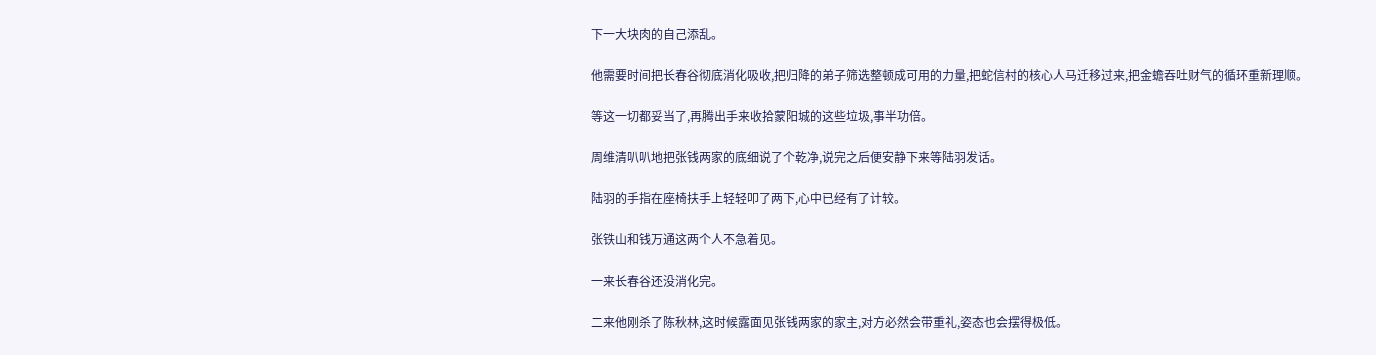下一大块肉的自己添乱。

他需要时间把长春谷彻底消化吸收,把归降的弟子筛选整顿成可用的力量,把蛇信村的核心人马迁移过来,把金蟾吞吐财气的循环重新理顺。

等这一切都妥当了,再腾出手来收拾蒙阳城的这些垃圾,事半功倍。

周维清叭叭地把张钱两家的底细说了个乾净,说完之后便安静下来等陆羽发话。

陆羽的手指在座椅扶手上轻轻叩了两下,心中已经有了计较。

张铁山和钱万通这两个人不急着见。

一来长春谷还没消化完。

二来他刚杀了陈秋林,这时候露面见张钱两家的家主,对方必然会带重礼,姿态也会摆得极低。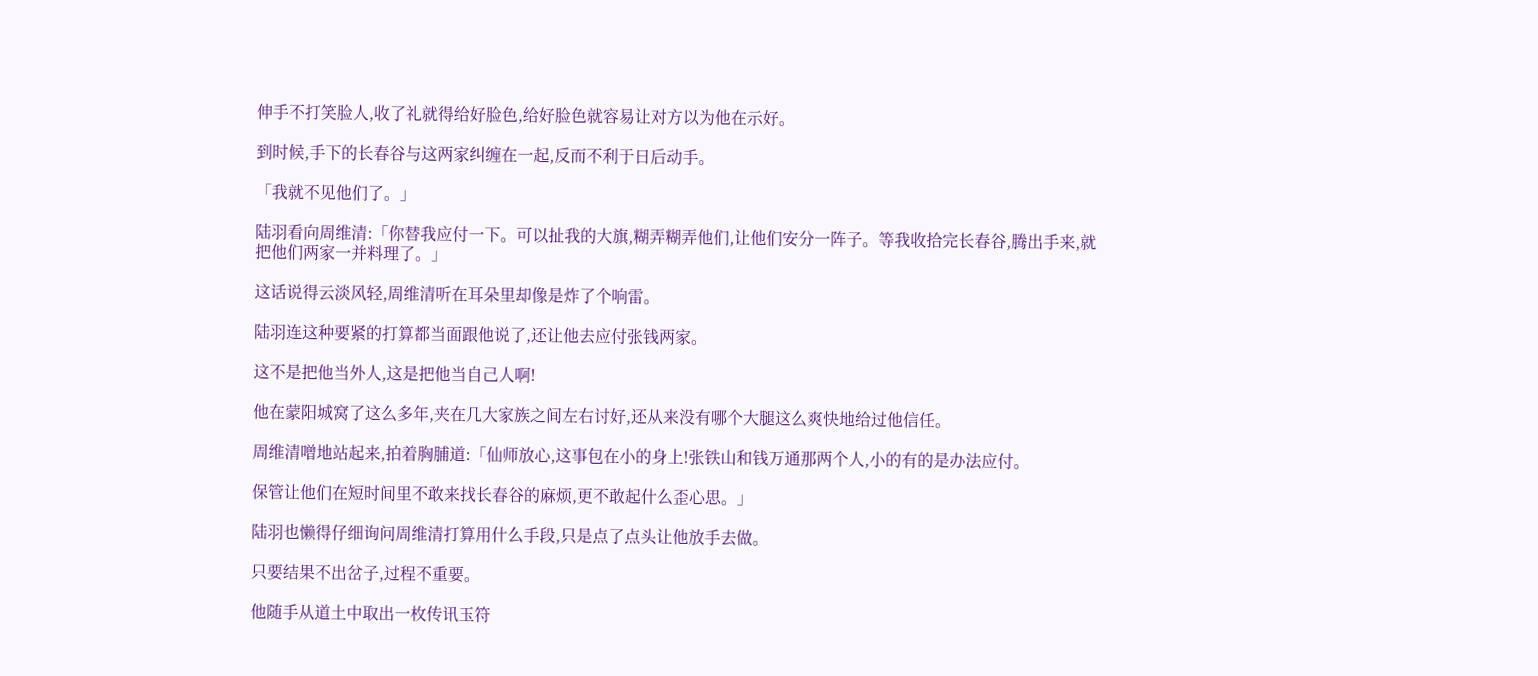伸手不打笑脸人,收了礼就得给好脸色,给好脸色就容易让对方以为他在示好。

到时候,手下的长春谷与这两家纠缠在一起,反而不利于日后动手。

「我就不见他们了。」

陆羽看向周维清:「你替我应付一下。可以扯我的大旗,糊弄糊弄他们,让他们安分一阵子。等我收拾完长春谷,腾出手来,就把他们两家一并料理了。」

这话说得云淡风轻,周维清听在耳朵里却像是炸了个响雷。

陆羽连这种要紧的打算都当面跟他说了,还让他去应付张钱两家。

这不是把他当外人,这是把他当自己人啊!

他在蒙阳城窝了这么多年,夹在几大家族之间左右讨好,还从来没有哪个大腿这么爽快地给过他信任。

周维清噌地站起来,拍着胸脯道:「仙师放心,这事包在小的身上!张铁山和钱万通那两个人,小的有的是办法应付。

保管让他们在短时间里不敢来找长春谷的麻烦,更不敢起什么歪心思。」

陆羽也懒得仔细询问周维清打算用什么手段,只是点了点头让他放手去做。

只要结果不出岔子,过程不重要。

他随手从道土中取出一枚传讯玉符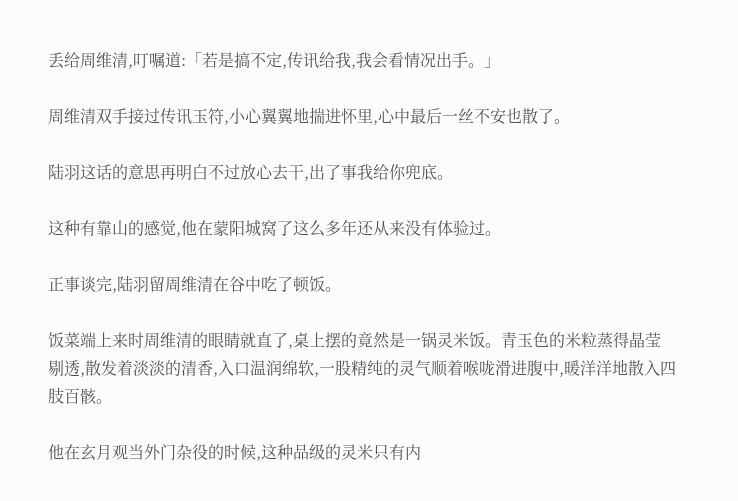丢给周维清,叮嘱道:「若是搞不定,传讯给我,我会看情况出手。」

周维清双手接过传讯玉符,小心翼翼地揣进怀里,心中最后一丝不安也散了。

陆羽这话的意思再明白不过放心去干,出了事我给你兜底。

这种有靠山的感觉,他在蒙阳城窝了这么多年还从来没有体验过。

正事谈完,陆羽留周维清在谷中吃了顿饭。

饭菜端上来时周维清的眼睛就直了,桌上摆的竟然是一锅灵米饭。青玉色的米粒蒸得晶莹剔透,散发着淡淡的清香,入口温润绵软,一股精纯的灵气顺着喉咙滑进腹中,暖洋洋地散入四肢百骸。

他在玄月观当外门杂役的时候,这种品级的灵米只有内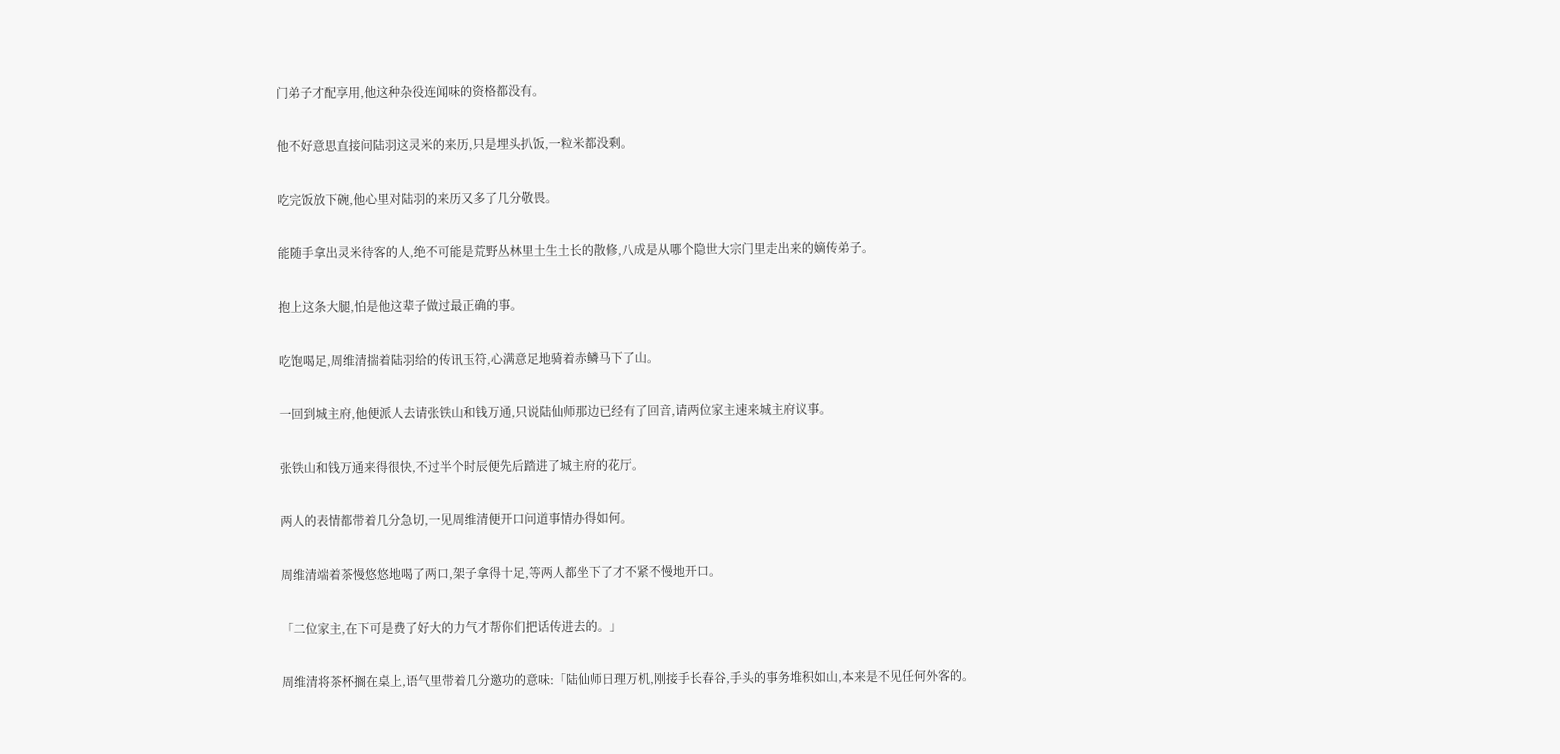门弟子才配享用,他这种杂役连闻味的资格都没有。

他不好意思直接问陆羽这灵米的来历,只是埋头扒饭,一粒米都没剩。

吃完饭放下碗,他心里对陆羽的来历又多了几分敬畏。

能随手拿出灵米待客的人,绝不可能是荒野丛林里土生土长的散修,八成是从哪个隐世大宗门里走出来的嫡传弟子。

抱上这条大腿,怕是他这辈子做过最正确的事。

吃饱喝足,周维清揣着陆羽给的传讯玉符,心满意足地骑着赤鳞马下了山。

一回到城主府,他便派人去请张铁山和钱万通,只说陆仙师那边已经有了回音,请两位家主速来城主府议事。

张铁山和钱万通来得很快,不过半个时辰便先后踏进了城主府的花厅。

两人的表情都带着几分急切,一见周维清便开口问道事情办得如何。

周维清端着茶慢悠悠地喝了两口,架子拿得十足,等两人都坐下了才不紧不慢地开口。

「二位家主,在下可是费了好大的力气才帮你们把话传进去的。」

周维清将茶杯搁在桌上,语气里带着几分邀功的意味:「陆仙师日理万机,刚接手长春谷,手头的事务堆积如山,本来是不见任何外客的。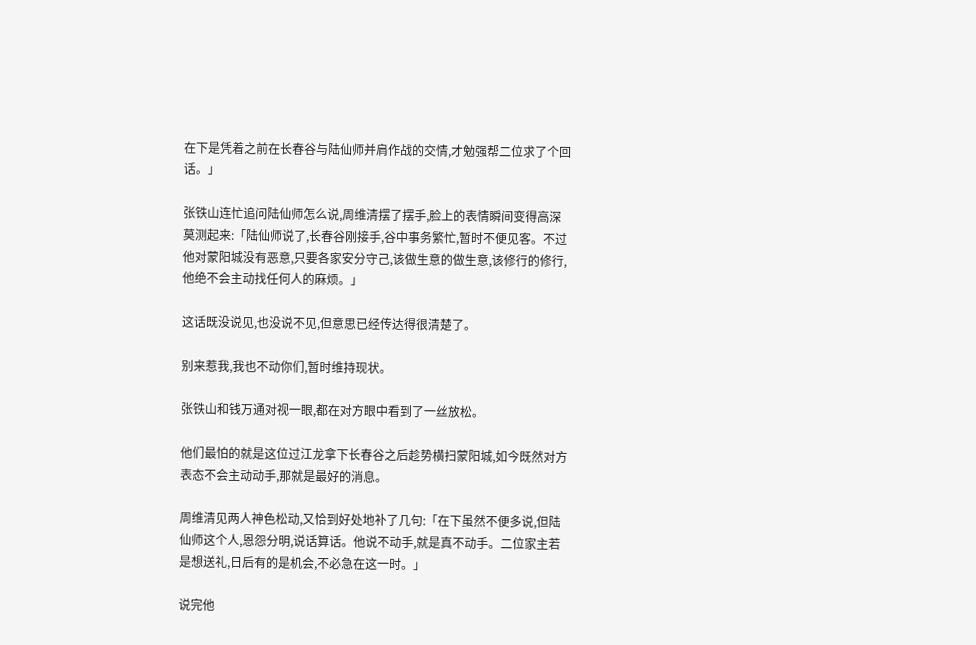在下是凭着之前在长春谷与陆仙师并肩作战的交情,才勉强帮二位求了个回话。」

张铁山连忙追问陆仙师怎么说,周维清摆了摆手,脸上的表情瞬间变得高深莫测起来:「陆仙师说了,长春谷刚接手,谷中事务繁忙,暂时不便见客。不过他对蒙阳城没有恶意,只要各家安分守己,该做生意的做生意,该修行的修行,他绝不会主动找任何人的麻烦。」

这话既没说见,也没说不见,但意思已经传达得很清楚了。

别来惹我,我也不动你们,暂时维持现状。

张铁山和钱万通对视一眼,都在对方眼中看到了一丝放松。

他们最怕的就是这位过江龙拿下长春谷之后趁势横扫蒙阳城,如今既然对方表态不会主动动手,那就是最好的消息。

周维清见两人神色松动,又恰到好处地补了几句:「在下虽然不便多说,但陆仙师这个人,恩怨分明,说话算话。他说不动手,就是真不动手。二位家主若是想送礼,日后有的是机会,不必急在这一时。」

说完他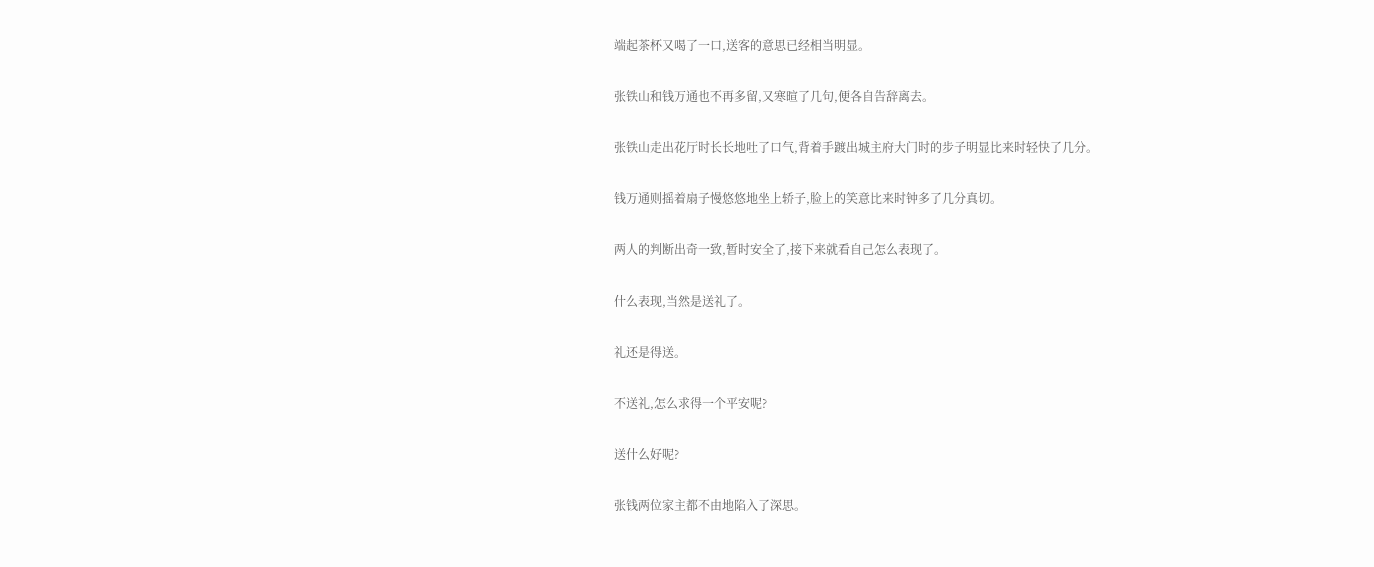端起茶杯又喝了一口,送客的意思已经相当明显。

张铁山和钱万通也不再多留,又寒暄了几句,便各自告辞离去。

张铁山走出花厅时长长地吐了口气,背着手踱出城主府大门时的步子明显比来时轻快了几分。

钱万通则摇着扇子慢悠悠地坐上轿子,脸上的笑意比来时钟多了几分真切。

两人的判断出奇一致,暂时安全了,接下来就看自己怎么表现了。

什么表现,当然是送礼了。

礼还是得送。

不送礼,怎么求得一个平安呢?

送什么好呢?

张钱两位家主都不由地陷入了深思。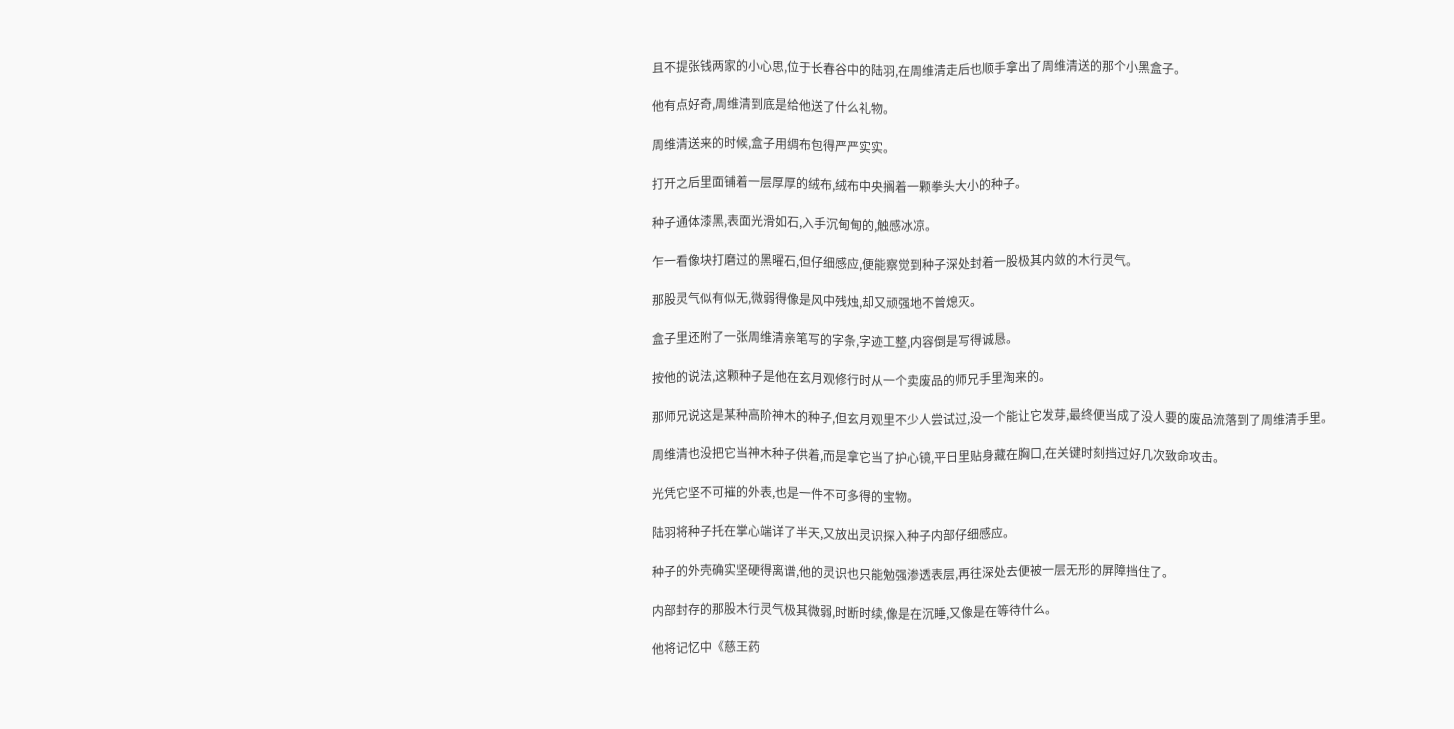且不提张钱两家的小心思,位于长春谷中的陆羽,在周维清走后也顺手拿出了周维清送的那个小黑盒子。

他有点好奇,周维清到底是给他送了什么礼物。

周维清送来的时候,盒子用绸布包得严严实实。

打开之后里面铺着一层厚厚的绒布,绒布中央搁着一颗拳头大小的种子。

种子通体漆黑,表面光滑如石,入手沉甸甸的,触感冰凉。

乍一看像块打磨过的黑曜石,但仔细感应,便能察觉到种子深处封着一股极其内敛的木行灵气。

那股灵气似有似无,微弱得像是风中残烛,却又顽强地不曾熄灭。

盒子里还附了一张周维清亲笔写的字条,字迹工整,内容倒是写得诚恳。

按他的说法,这颗种子是他在玄月观修行时从一个卖废品的师兄手里淘来的。

那师兄说这是某种高阶神木的种子,但玄月观里不少人尝试过,没一个能让它发芽,最终便当成了没人要的废品流落到了周维清手里。

周维清也没把它当神木种子供着,而是拿它当了护心镜,平日里贴身藏在胸口,在关键时刻挡过好几次致命攻击。

光凭它坚不可摧的外表,也是一件不可多得的宝物。

陆羽将种子托在掌心端详了半天,又放出灵识探入种子内部仔细感应。

种子的外壳确实坚硬得离谱,他的灵识也只能勉强渗透表层,再往深处去便被一层无形的屏障挡住了。

内部封存的那股木行灵气极其微弱,时断时续,像是在沉睡,又像是在等待什么。

他将记忆中《慈王药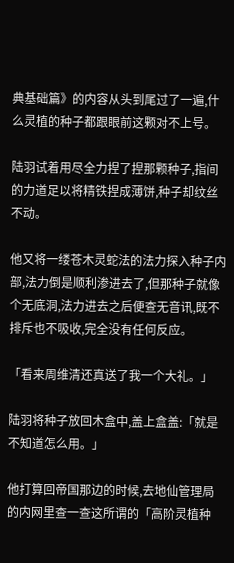典基础篇》的内容从头到尾过了一遍,什么灵植的种子都跟眼前这颗对不上号。

陆羽试着用尽全力捏了捏那颗种子,指间的力道足以将精铁捏成薄饼,种子却纹丝不动。

他又将一缕苍木灵蛇法的法力探入种子内部,法力倒是顺利渗进去了,但那种子就像个无底洞,法力进去之后便查无音讯,既不排斥也不吸收,完全没有任何反应。

「看来周维清还真送了我一个大礼。」

陆羽将种子放回木盒中,盖上盒盖:「就是不知道怎么用。」

他打算回帝国那边的时候,去地仙管理局的内网里查一查这所谓的「高阶灵植种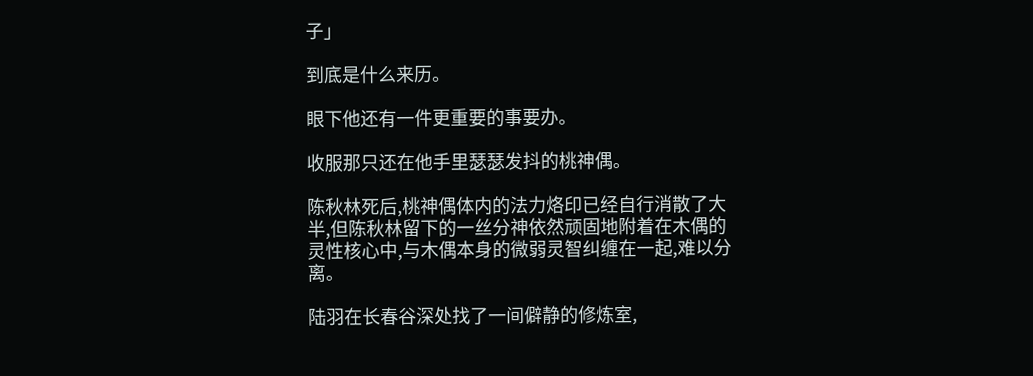子」

到底是什么来历。

眼下他还有一件更重要的事要办。

收服那只还在他手里瑟瑟发抖的桃神偶。

陈秋林死后,桃神偶体内的法力烙印已经自行消散了大半,但陈秋林留下的一丝分神依然顽固地附着在木偶的灵性核心中,与木偶本身的微弱灵智纠缠在一起,难以分离。

陆羽在长春谷深处找了一间僻静的修炼室,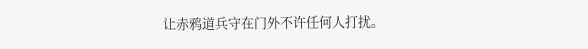让赤鸦道兵守在门外不许任何人打扰。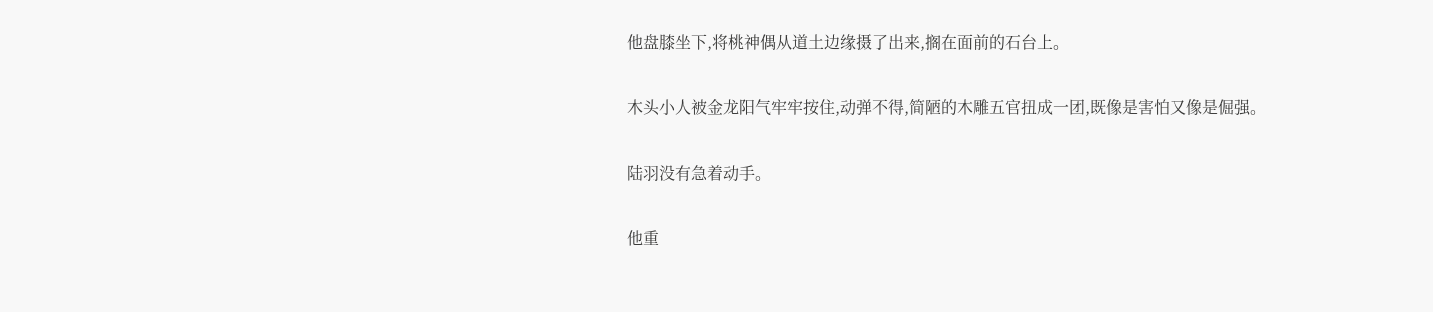他盘膝坐下,将桃神偶从道土边缘摄了出来,搁在面前的石台上。

木头小人被金龙阳气牢牢按住,动弹不得,简陋的木雕五官扭成一团,既像是害怕又像是倔强。

陆羽没有急着动手。

他重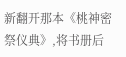新翻开那本《桃神密祭仪典》,将书册后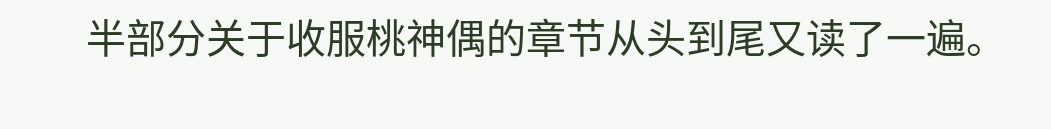半部分关于收服桃神偶的章节从头到尾又读了一遍。